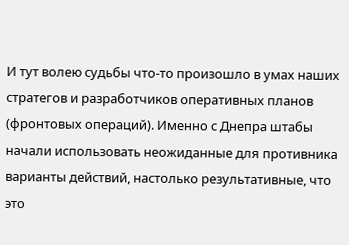И тут волею судьбы что-то произошло в умах наших стратегов и разработчиков оперативных планов (фронтовых операций). Именно с Днепра штабы начали использовать неожиданные для противника варианты действий, настолько результативные, что это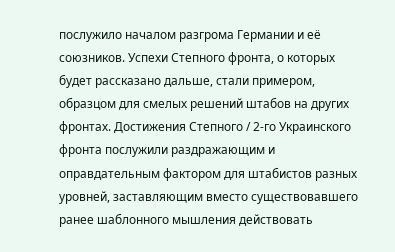послужило началом разгрома Германии и её союзников. Успехи Степного фронта, о которых будет рассказано дальше, стали примером, образцом для смелых решений штабов на других фронтах. Достижения Степного / 2-го Украинского фронта послужили раздражающим и оправдательным фактором для штабистов разных уровней, заставляющим вместо существовавшего ранее шаблонного мышления действовать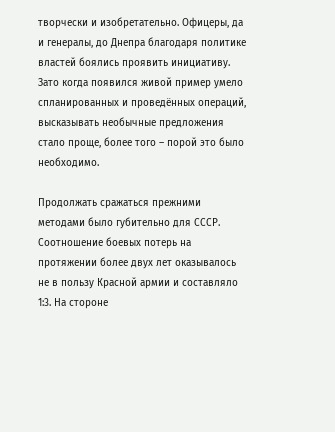творчески и изобретательно. Офицеры, да и генералы, до Днепра благодаря политике властей боялись проявить инициативу. Зато когда появился живой пример умело спланированных и проведённых операций, высказывать необычные предложения стало проще, более того – порой это было необходимо.

Продолжать сражаться прежними методами было губительно для СССР. Соотношение боевых потерь на протяжении более двух лет оказывалось не в пользу Красной армии и составляло 1:3. На стороне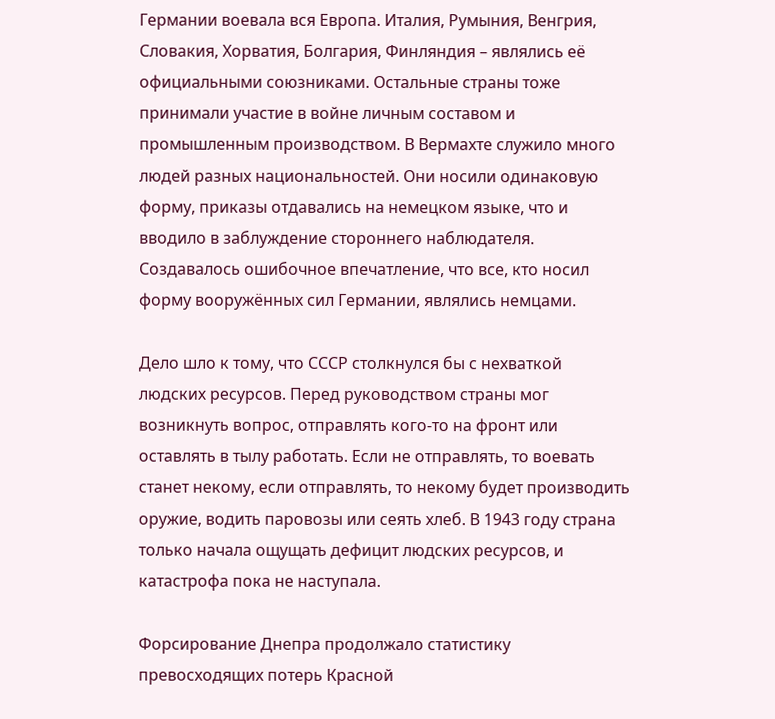Германии воевала вся Европа. Италия, Румыния, Венгрия, Словакия, Хорватия, Болгария, Финляндия – являлись её официальными союзниками. Остальные страны тоже принимали участие в войне личным составом и промышленным производством. В Вермахте служило много людей разных национальностей. Они носили одинаковую форму, приказы отдавались на немецком языке, что и вводило в заблуждение стороннего наблюдателя. Создавалось ошибочное впечатление, что все, кто носил форму вооружённых сил Германии, являлись немцами.

Дело шло к тому, что СССР столкнулся бы с нехваткой людских ресурсов. Перед руководством страны мог возникнуть вопрос, отправлять кого-то на фронт или оставлять в тылу работать. Если не отправлять, то воевать станет некому, если отправлять, то некому будет производить оружие, водить паровозы или сеять хлеб. В 1943 году страна только начала ощущать дефицит людских ресурсов, и катастрофа пока не наступала.

Форсирование Днепра продолжало статистику превосходящих потерь Красной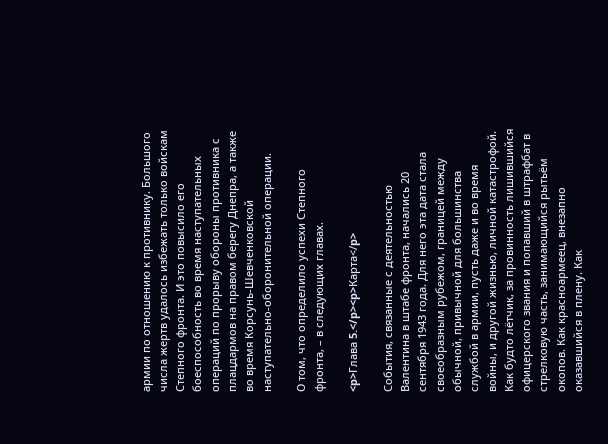армии по отношению к противнику. Большого числа жертв удалось избежать только войскам Степного фронта. И это повысило его боеспособность во время наступательных операций по прорыву обороны противника с плацдармов на правом берегу Днепра, а также во время Корсунь-Шевченковской наступательно-оборонительной операции.

О том, что определило успехи Степного фронта, – в следующих главах.

<p>Глава 5.</p><p>Карта</p>

События, связанные с деятельностью Валентина в штабе фронта, начались 20 сентября 1943 года. Для него эта дата стала своеобразным рубежом, границей между обычной, привычной для большинства службой в армии, пусть даже и во время войны, и другой жизнью, личной катастрофой. Как будто лётчик, за провинность лишившийся офицерского звания и попавший в штрафбат в стрелковую часть, занимающийся рытьём окопов. Как красноармеец, внезапно оказавшийся в плену. Как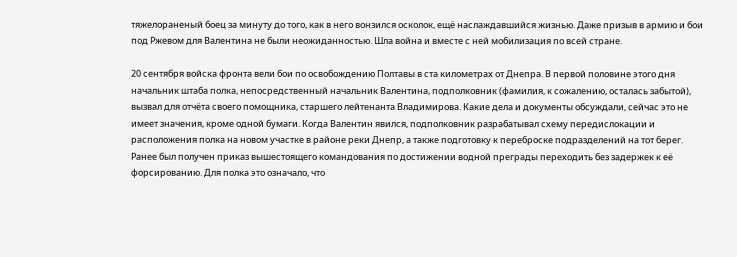тяжелораненый боец за минуту до того, как в него вонзился осколок, ещё наслаждавшийся жизнью. Даже призыв в армию и бои под Ржевом для Валентина не были неожиданностью. Шла война и вместе с ней мобилизация по всей стране.

20 сентября войска фронта вели бои по освобождению Полтавы в ста километрах от Днепра. В первой половине этого дня начальник штаба полка, непосредственный начальник Валентина, подполковник (фамилия, к сожалению, осталась забытой), вызвал для отчёта своего помощника, старшего лейтенанта Владимирова. Какие дела и документы обсуждали, сейчас это не имеет значения, кроме одной бумаги. Когда Валентин явился, подполковник разрабатывал схему передислокации и расположения полка на новом участке в районе реки Днепр, а также подготовку к переброске подразделений на тот берег. Ранее был получен приказ вышестоящего командования по достижении водной преграды переходить без задержек к её форсированию. Для полка это означало, что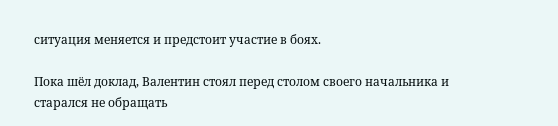ситуация меняется и предстоит участие в боях.

Пока шёл доклад, Валентин стоял перед столом своего начальника и старался не обращать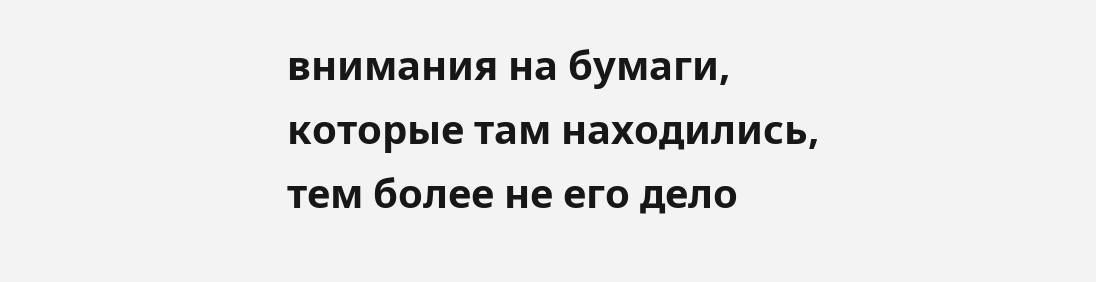внимания на бумаги, которые там находились, тем более не его дело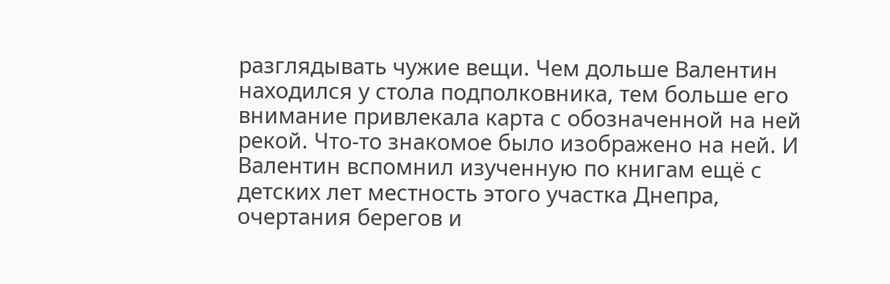разглядывать чужие вещи. Чем дольше Валентин находился у стола подполковника, тем больше его внимание привлекала карта с обозначенной на ней рекой. Что-то знакомое было изображено на ней. И Валентин вспомнил изученную по книгам ещё с детских лет местность этого участка Днепра, очертания берегов и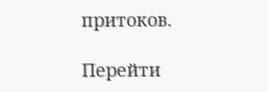притоков.

Перейти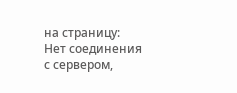на страницу:
Нет соединения с сервером,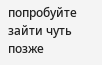попробуйте зайти чуть позже